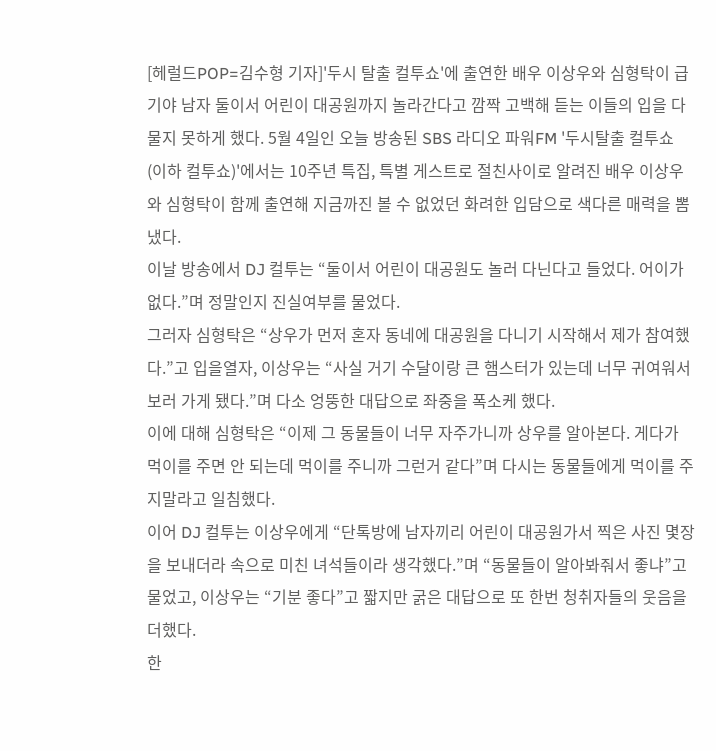[헤럴드POP=김수형 기자]'두시 탈출 컬투쇼'에 출연한 배우 이상우와 심형탁이 급기야 남자 둘이서 어린이 대공원까지 놀라간다고 깜짝 고백해 듣는 이들의 입을 다물지 못하게 했다. 5월 4일인 오늘 방송된 SBS 라디오 파워FM '두시탈출 컬투쇼 (이하 컬투쇼)'에서는 10주년 특집, 특별 게스트로 절친사이로 알려진 배우 이상우와 심형탁이 함께 출연해 지금까진 볼 수 없었던 화려한 입담으로 색다른 매력을 뽐냈다.
이날 방송에서 DJ 컬투는 “둘이서 어린이 대공원도 놀러 다닌다고 들었다. 어이가 없다.”며 정말인지 진실여부를 물었다.
그러자 심형탁은 “상우가 먼저 혼자 동네에 대공원을 다니기 시작해서 제가 참여했다.”고 입을열자, 이상우는 “사실 거기 수달이랑 큰 햄스터가 있는데 너무 귀여워서 보러 가게 됐다.”며 다소 엉뚱한 대답으로 좌중을 폭소케 했다.
이에 대해 심형탁은 “이제 그 동물들이 너무 자주가니까 상우를 알아본다. 게다가 먹이를 주면 안 되는데 먹이를 주니까 그런거 같다”며 다시는 동물들에게 먹이를 주지말라고 일침했다.
이어 DJ 컬투는 이상우에게 “단톡방에 남자끼리 어린이 대공원가서 찍은 사진 몇장을 보내더라 속으로 미친 녀석들이라 생각했다.”며 “동물들이 알아봐줘서 좋냐”고 물었고, 이상우는 “기분 좋다”고 짧지만 굵은 대답으로 또 한번 청취자들의 웃음을 더했다.
한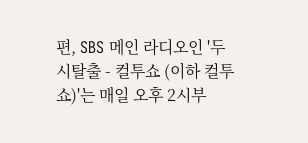편, SBS 메인 라디오인 '두시탈출 - 컬투쇼 (이하 컬투쇼)'는 매일 오후 2시부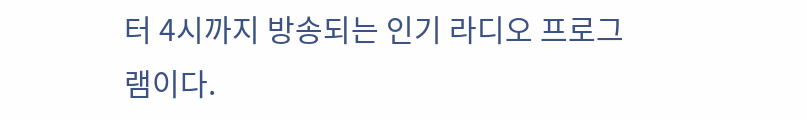터 4시까지 방송되는 인기 라디오 프로그램이다.